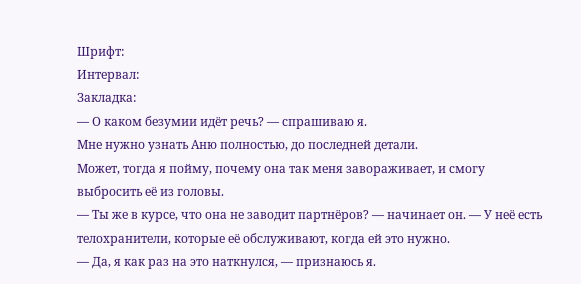Шрифт:
Интервал:
Закладка:
— О каком безумии идёт речь? — спрашиваю я.
Мне нужно узнать Аню полностью, до последней детали.
Может, тогда я пойму, почему она так меня завораживает, и смогу выбросить её из головы.
— Ты же в курсе, что она не заводит партнёров? — начинает он. — У неё есть телохранители, которые её обслуживают, когда ей это нужно.
— Да, я как раз на это наткнулся, — признаюсь я.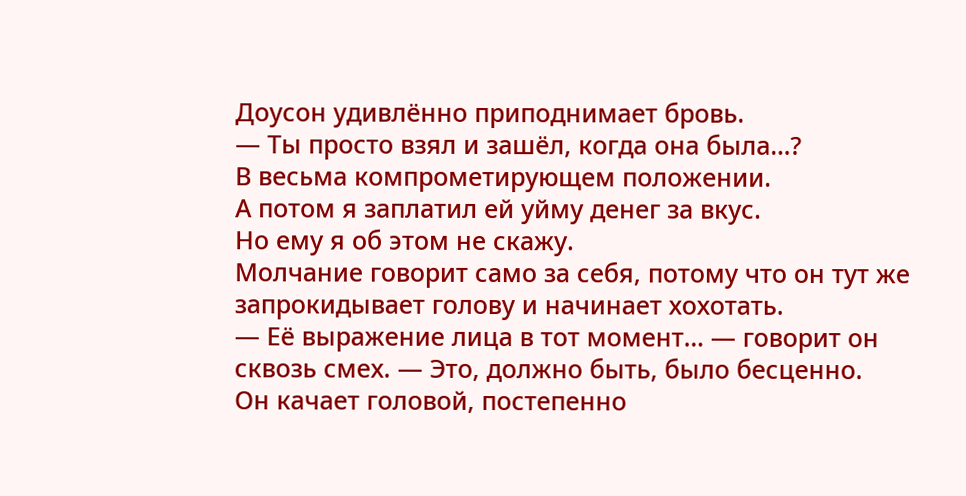Доусон удивлённо приподнимает бровь.
— Ты просто взял и зашёл, когда она была…?
В весьма компрометирующем положении.
А потом я заплатил ей уйму денег за вкус.
Но ему я об этом не скажу.
Молчание говорит само за себя, потому что он тут же запрокидывает голову и начинает хохотать.
— Её выражение лица в тот момент… — говорит он сквозь смех. — Это, должно быть, было бесценно.
Он качает головой, постепенно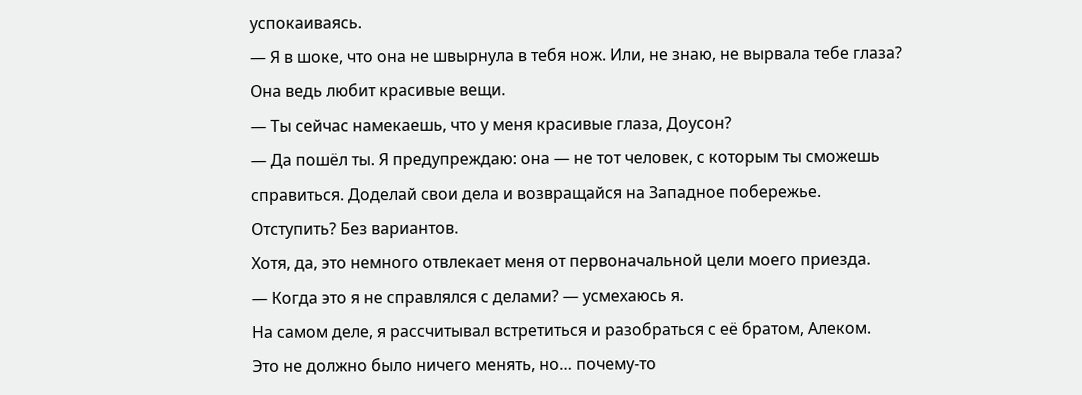успокаиваясь.
— Я в шоке, что она не швырнула в тебя нож. Или, не знаю, не вырвала тебе глаза? Она ведь любит красивые вещи.
— Ты сейчас намекаешь, что у меня красивые глаза, Доусон?
— Да пошёл ты. Я предупреждаю: она — не тот человек, с которым ты сможешь справиться. Доделай свои дела и возвращайся на Западное побережье.
Отступить? Без вариантов.
Хотя, да, это немного отвлекает меня от первоначальной цели моего приезда.
— Когда это я не справлялся с делами? — усмехаюсь я.
На самом деле, я рассчитывал встретиться и разобраться с её братом, Алеком.
Это не должно было ничего менять, но… почему-то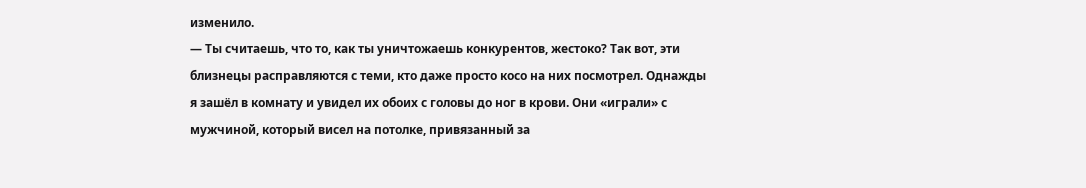изменило.
— Ты считаешь, что то, как ты уничтожаешь конкурентов, жестоко? Так вот, эти близнецы расправляются с теми, кто даже просто косо на них посмотрел. Однажды я зашёл в комнату и увидел их обоих с головы до ног в крови. Они «играли» с мужчиной, который висел на потолке, привязанный за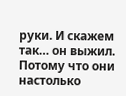руки. И скажем так… он выжил. Потому что они настолько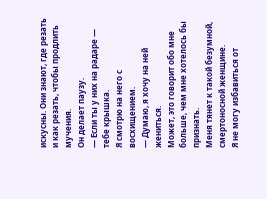искусны. Они знают, где резать и как резать, чтобы продлить мучения.
Он делает паузу.
— Если ты у них на радаре — тебе крышка.
Я смотрю на него с восхищением.
— Думаю, я хочу на ней жениться.
Может, это говорит обо мне больше, чем мне хотелось бы признать.
Меня тянет к такой безумной, смертоносной женщине.
Я не могу избавиться от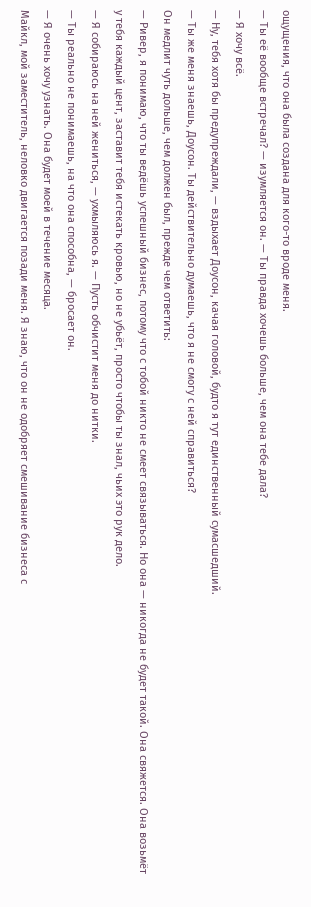ощущения, что она была создана для кого-то вроде меня.
— Ты её вообще встречал? — изумляется он. — Ты правда хочешь больше, чем она тебе дала?
— Я хочу всё.
— Ну, тебя хотя бы предупреждали, — вздыхает Доусон, качая головой, будто я тут единственный сумасшедший.
— Ты же меня знаешь, Доусон. Ты действительно думаешь, что я не смогу с ней справиться?
Он медлит чуть дольше, чем должен был, прежде чем ответить:
— Ривер, я понимаю, что ты ведёшь успешный бизнес, потому что с тобой никто не смеет связываться. Но она — никогда не будет такой. Она свяжется. Она возьмёт у тебя каждый цент, заставит тебя истекать кровью, но не убьёт, просто чтобы ты знал, чьих это рук дело.
— Я собираюсь на ней жениться, — ухмыляюсь я. — Пусть обчистит меня до нитки.
— Ты реально не понимаешь, на что она способна, — бросает он.
— Я очень хочу узнать. Она будет моей в течение месяца.
Майкл, мой заместитель, неловко двигается позади меня. Я знаю, что он не одобряет смешивание бизнеса с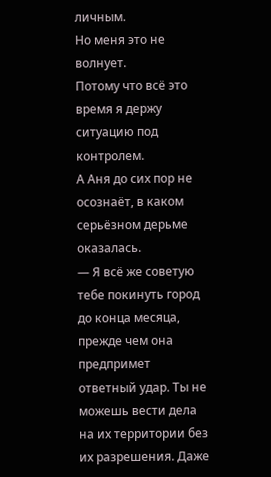личным.
Но меня это не волнует.
Потому что всё это время я держу ситуацию под контролем.
А Аня до сих пор не осознаёт, в каком серьёзном дерьме оказалась.
— Я всё же советую тебе покинуть город до конца месяца, прежде чем она предпримет ответный удар. Ты не можешь вести дела на их территории без их разрешения. Даже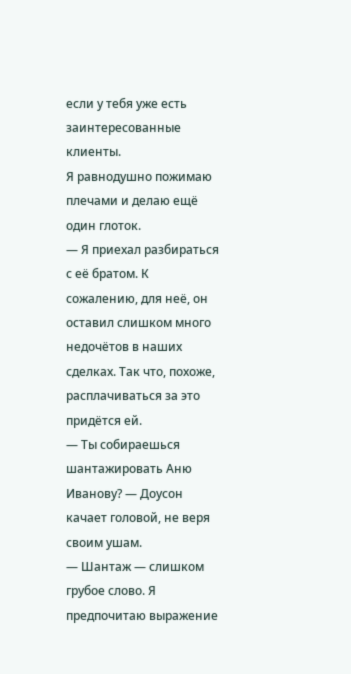если у тебя уже есть заинтересованные клиенты.
Я равнодушно пожимаю плечами и делаю ещё один глоток.
— Я приехал разбираться с её братом. К сожалению, для неё, он оставил слишком много недочётов в наших сделках. Так что, похоже, расплачиваться за это придётся ей.
— Ты собираешься шантажировать Аню Иванову? — Доусон качает головой, не веря своим ушам.
— Шантаж — слишком грубое слово. Я предпочитаю выражение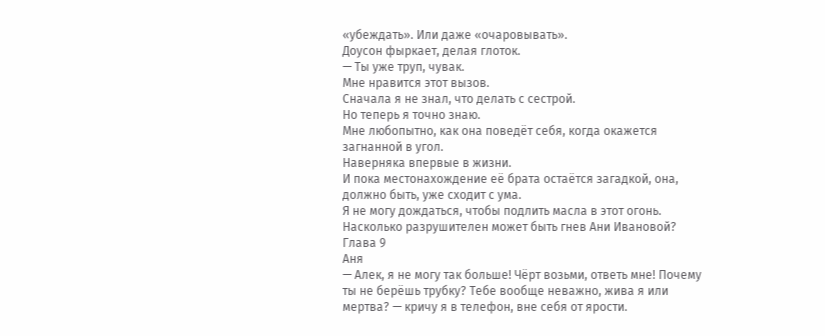«убеждать». Или даже «очаровывать».
Доусон фыркает, делая глоток.
— Ты уже труп, чувак.
Мне нравится этот вызов.
Сначала я не знал, что делать с сестрой.
Но теперь я точно знаю.
Мне любопытно, как она поведёт себя, когда окажется загнанной в угол.
Наверняка впервые в жизни.
И пока местонахождение её брата остаётся загадкой, она, должно быть, уже сходит с ума.
Я не могу дождаться, чтобы подлить масла в этот огонь.
Насколько разрушителен может быть гнев Ани Ивановой?
Глава 9
Аня
— Алек, я не могу так больше! Чёрт возьми, ответь мне! Почему ты не берёшь трубку? Тебе вообще неважно, жива я или мертва? — кричу я в телефон, вне себя от ярости.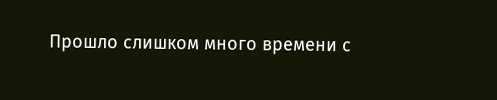Прошло слишком много времени с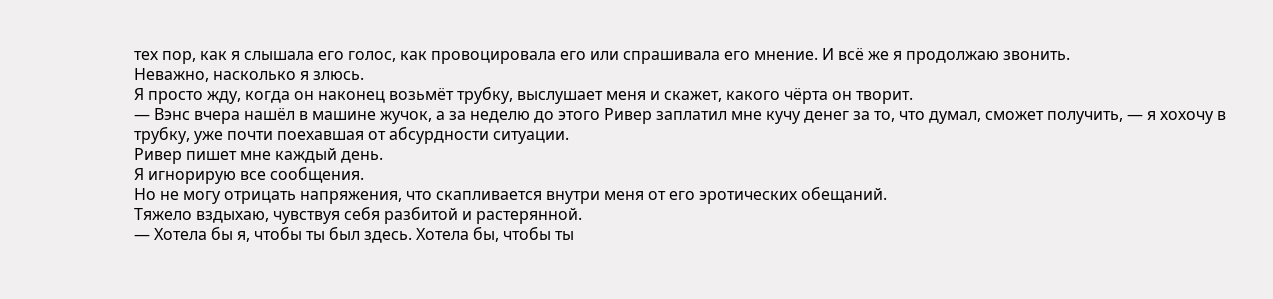тех пор, как я слышала его голос, как провоцировала его или спрашивала его мнение. И всё же я продолжаю звонить.
Неважно, насколько я злюсь.
Я просто жду, когда он наконец возьмёт трубку, выслушает меня и скажет, какого чёрта он творит.
— Вэнс вчера нашёл в машине жучок, а за неделю до этого Ривер заплатил мне кучу денег за то, что думал, сможет получить, — я хохочу в трубку, уже почти поехавшая от абсурдности ситуации.
Ривер пишет мне каждый день.
Я игнорирую все сообщения.
Но не могу отрицать напряжения, что скапливается внутри меня от его эротических обещаний.
Тяжело вздыхаю, чувствуя себя разбитой и растерянной.
— Хотела бы я, чтобы ты был здесь. Хотела бы, чтобы ты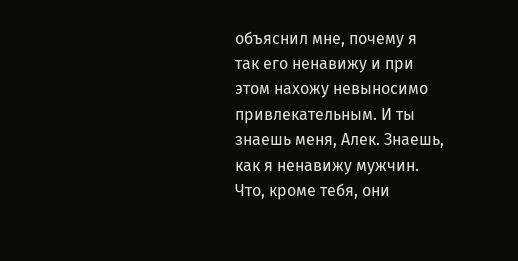объяснил мне, почему я так его ненавижу и при этом нахожу невыносимо привлекательным. И ты знаешь меня, Алек. Знаешь, как я ненавижу мужчин. Что, кроме тебя, они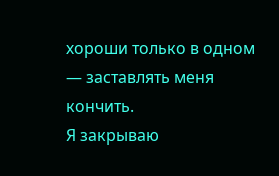хороши только в одном — заставлять меня кончить.
Я закрываю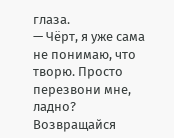глаза.
— Чёрт, я уже сама не понимаю, что творю. Просто перезвони мне, ладно? Возвращайся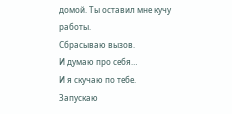домой. Ты оставил мне кучу работы.
Сбрасываю вызов.
И думаю про себя…
И я скучаю по тебе.
Запускаю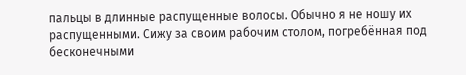пальцы в длинные распущенные волосы. Обычно я не ношу их распущенными. Сижу за своим рабочим столом, погребённая под бесконечными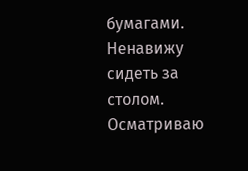бумагами. Ненавижу сидеть за столом.
Осматриваю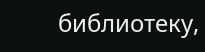библиотеку,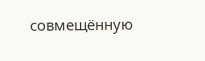совмещённую